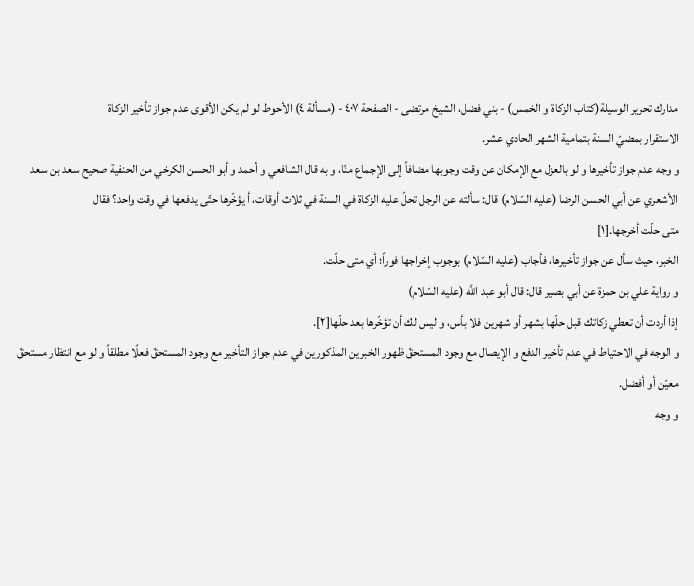مدارك تحرير الوسيلة(كتاب الزكاة و الخمس) - بني فضل، الشيخ مرتضى - الصفحة ٤٠٧ - (مسألة ٤) الأحوط لو لم يكن الأقوى عدم جواز تأخير الزكاة
الاستقرار بمضيّ السنة بتمامية الشهر الحادي عشر.
و وجه عدم جواز تأخيرها و لو بالعزل مع الإمكان عن وقت وجوبها مضافاً إلى الإجماع منّا، و به قال الشافعي و أحمد و أبو الحسن الكرخي من الحنفية صحيح سعد بن سعد الأشعري عن أبي الحسن الرضا (عليه السّلام) قال: سألته عن الرجل تحلّ عليه الزكاة في السنة في ثلاث أوقات، أ يؤخّرها حتّى يدفعها في وقت واحد؟ فقال
متى حلّت أخرجها.[١]
الخبر، حيث سأل عن جواز تأخيرها، فأجاب (عليه السّلام) بوجوب إخراجها فوراً؛ أي متى حلّت.
و رواية علي بن حمزة عن أبي بصير قال: قال أبو عبد اللَّه (عليه السّلام)
إذا أردت أن تعطي زكاتك قبل حلّها بشهر أو شهرين فلا بأس، و ليس لك أن تؤخّرها بعد حلّها[٢].
و الوجه في الاحتياط في عدم تأخير الدفع و الإيصال مع وجود المستحقّ ظهور الخبرين المذكورين في عدم جواز التأخير مع وجود المستحقّ فعلًا مطلقاً و لو مع انتظار مستحقّ معيّن أو أفضل.
و وجه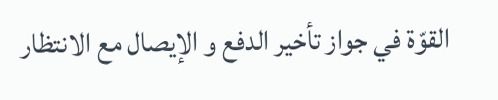القوّة في جواز تأخير الدفع و الإيصال مع الانتظار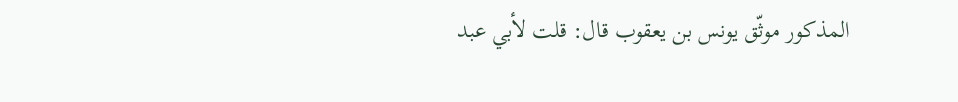المذكور موثّق يونس بن يعقوب قال: قلت لأبي عبد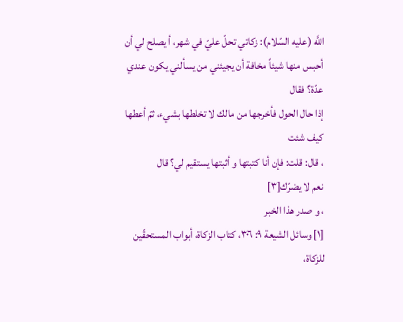اللَّه (عليه السّلام): زكاتي تحلّ عليّ في شهر، أ يصلح لي أن أحبس منها شيئاً مخافة أن يجيئني من يسألني يكون عندي عدّة؟ فقال
إذا حال الحول فأخرجها من مالك لا تخلطها بشيء، ثمّ أعطها كيف شئت
، قال: قلت: فإن أنا كتبتها و أثبتها يستقيم لي؟ قال
نعم لا يضرّك[٣]
، و صدر هذا الخبر
[١] وسائل الشيعة ٩: ٣٠٦، كتاب الزكاة، أبواب المستحقّين للزكاة،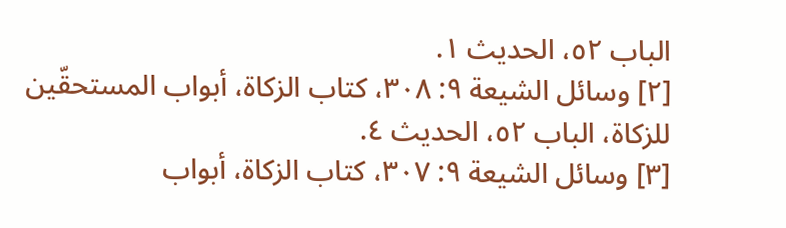الباب ٥٢، الحديث ١.
[٢] وسائل الشيعة ٩: ٣٠٨، كتاب الزكاة، أبواب المستحقّين للزكاة، الباب ٥٢، الحديث ٤.
[٣] وسائل الشيعة ٩: ٣٠٧، كتاب الزكاة، أبواب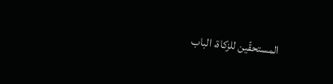المستحقّين للزكاة، الباب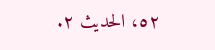٥٢، الحديث ٢.